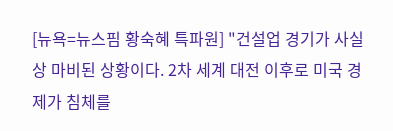[뉴욕=뉴스핌 황숙혜 특파원] "건설업 경기가 사실상 마비된 상황이다. 2차 세계 대전 이후로 미국 경제가 침체를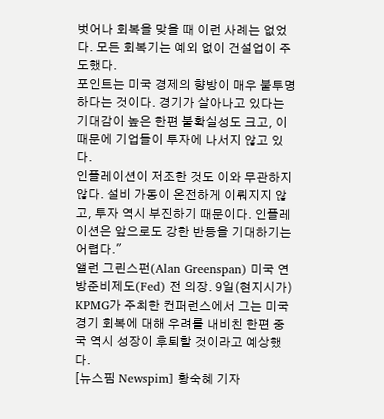벗어나 회복을 맞을 때 이런 사례는 없었다. 모든 회복기는 예외 없이 건설업이 주도했다.
포인트는 미국 경제의 향방이 매우 불투명하다는 것이다. 경기가 살아나고 있다는 기대감이 높은 한편 불확실성도 크고, 이 때문에 기업들이 투자에 나서지 않고 있다.
인플레이션이 저조한 것도 이와 무관하지 않다. 설비 가동이 온전하게 이뤄지지 않고, 투자 역시 부진하기 때문이다. 인플레이션은 앞으로도 강한 반등을 기대하기는 어렵다."
앨런 그린스펀(Alan Greenspan) 미국 연방준비제도(Fed) 전 의장. 9일(현지시가) KPMG가 주최한 컨퍼런스에서 그는 미국 경기 회복에 대해 우려를 내비친 한편 중국 역시 성장이 후퇴할 것이라고 예상했다.
[뉴스핌 Newspim] 황숙혜 기자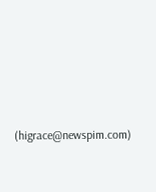(higrace@newspim.com)